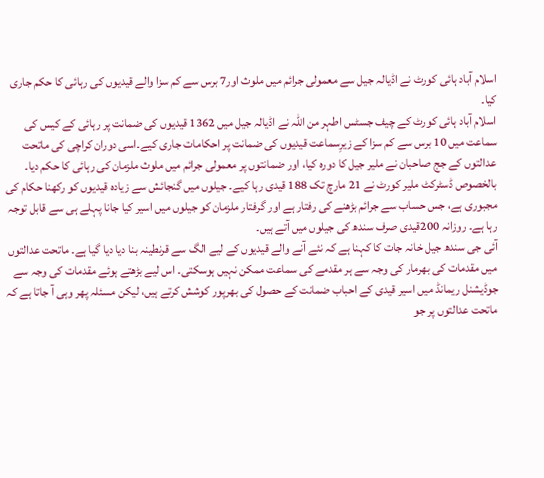اسلام آباد ہائی کورٹ نے اڈیالہ جیل سے معمولی جرائم میں ملوث اور7 برس سے کم سزا والے قیدیوں کی رہائی کا حکم جاری کیا۔
اسلام آباد ہائی کورٹ کے چیف جسٹس اطہر من اللہ نے اڈیالہ جیل میں 1362 قیدیوں کی ضمانت پر رہائی کے کیس کی سماعت میں 10 برس سے کم سزا کے زیرِسماعت قیدیوں کی ضمانت پر احکامات جاری کیے۔اسی دوران کراچی کی ماتحت عدالتوں کے جج صاحبان نے ملیر جیل کا دورہ کیا، اور ضمانتوں پر معمولی جرائم میں ملوث ملزمان کی رہائی کا حکم دیا۔ بالخصوص ڈسٹرکٹ ملیر کورٹ نے 21 مارچ تک 188 قیدی رہا کیے۔ جیلوں میں گنجائش سے زیادہ قیدیوں کو رکھنا حکام کی مجبوری ہے، جس حساب سے جرائم بڑھنے کی رفتار ہے اور گرفتار ملزمان کو جیلوں میں اسیر کیا جانا پہلے ہی سے قابل توجہ رہا ہے۔ روزانہ 200قیدی صرف سندھ کی جیلوں میں آتے ہیں۔
آئی جی سندھ جیل خانہ جات کا کہنا ہے کہ نئے آنے والے قیدیوں کے لیے الگ سے قرنطینہ بنا دیا دیا گیا ہے۔ ماتحت عدالتوں میں مقدمات کی بھرمار کی وجہ سے ہر مقدمے کی سماعت ممکن نہیں ہوسکتی۔ اس لیے بڑھتے ہوئے مقدمات کی وجہ سے جوڈیشنل ریمانڈ میں اسیر قیدی کے احباب ضمانت کے حصول کی بھرپور کوشش کرتے ہیں، لیکن مسئلہ پھر وہی آ جاتا ہے کہ ماتحت عدالتوں پر جو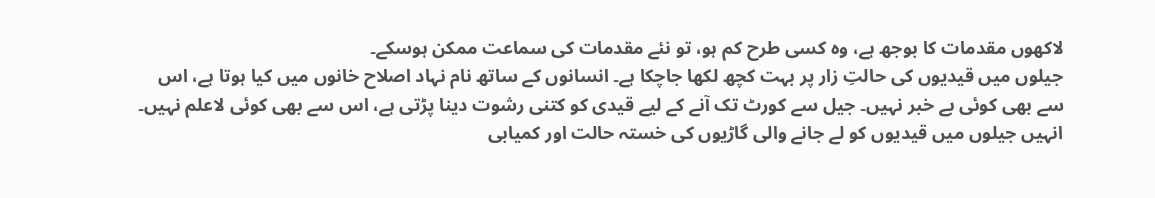لاکھوں مقدمات کا بوجھ ہے، وہ کسی طرح کم ہو، تو نئے مقدمات کی سماعت ممکن ہوسکے۔
جیلوں میں قیدیوں کی حالتِ زار پر بہت کچھ لکھا جاچکا ہے۔ انسانوں کے ساتھ نام نہاد اصلاح خانوں میں کیا ہوتا ہے، اس سے بھی کوئی بے خبر نہیں۔ جیل سے کورٹ تک آنے کے لیے قیدی کو کتنی رشوت دینا پڑتی ہے، اس سے بھی کوئی لاعلم نہیں۔ انہیں جیلوں میں قیدیوں کو لے جانے والی گاڑیوں کی خستہ حالت اور کمیابی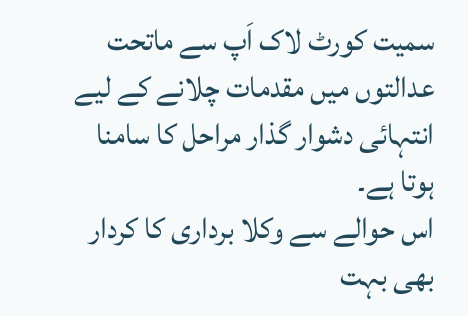سمیت کورٹ لاک اَپ سے ماتحت عدالتوں میں مقدمات چلانے کے لیے انتہائی دشوار گذار مراحل کا سامنا ہوتا ہے۔
اس حوالے سے وکلا برداری کا کردار بھی بہت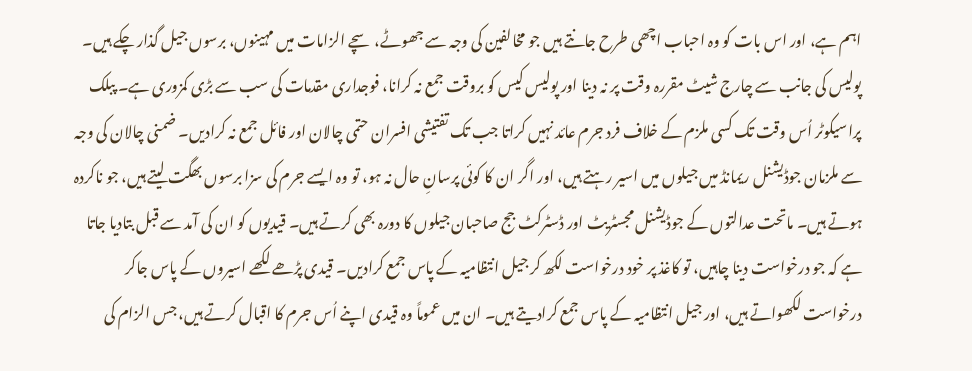اہم ہے، اور اس بات کو وہ احباب اچھی طرح جانتے ہیں جو مخالفین کی وجہ سے جھوٹے، سچے الزامات میں مہینوں، برسوں جیل گذار چکے ہیں۔ پولیس کی جانب سے چارج شیٹ مقررہ وقت پر نہ دینا اور پولیس کیس کو بروقت جمع نہ کرانا، فوجداری مقدمات کی سب سے بڑی کمزوری ہے۔ پبلک پراسیکوٹر اُس وقت تک کسی ملزم کے خلاف فرد جرم عائد نہیں کراتا جب تک تفتیشی افسران حتمی چالان اور فائل جمع نہ کرادیں۔ ضمنی چالان کی وجہ سے ملزمان جوڈیشنل ریمانڈ میں جیلوں میں اسیر رہتے ہیں، اور اگر ان کا کوئی پرسانِ حال نہ ہو، تو وہ ایسے جرم کی سزا برسوں بھگت لیتے ہیں، جو ناکردہ ہوتے ہیں۔ ماتحت عدالتوں کے جوڈیشنل مجسٹریٹ اور ڈسٹرکٹ جج صاحبان جیلوں کا دورہ بھی کرتے ہیں۔ قیدیوں کو ان کی آمد سے قبل بتادیا جاتا ہے کہ جو درخواست دینا چاہیں، تو کاغذ پر خود درخواست لکھ کر جیل انتظامیہ کے پاس جمع کرادیں۔ قیدی پڑھے لکھے اسیروں کے پاس جاکر درخواست لکھواتے ہیں، اور جیل انتظامیہ کے پاس جمع کرادیتے ہیں۔ ان میں عموماً وہ قیدی اپنے اُس جرم کا اقبال کرتے ہیں، جس الزام کی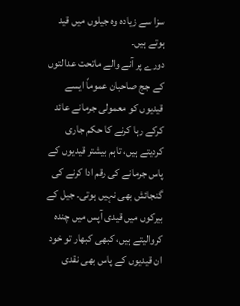سزا سے زیادہ وہ جیلوں میں قید ہوتے ہیں۔
دورے پر آنے والے ماتحت عدالتوں کے جج صاحبان عموماً ایسے قیدیوں کو معمولی جرمانے عائد کرکے رہا کرنے کا حکم جاری کردیتے ہیں، تاہم بیشتر قیدیوں کے پاس جرمانے کی رقم ادا کرنے کی گنجائش بھی نہیں ہوتی۔ جیل کے بیرکوں میں قیدی آپس میں چندہ کروالیتے ہیں، کبھی کبھار تو خود ان قیدیوں کے پاس بھی نقدی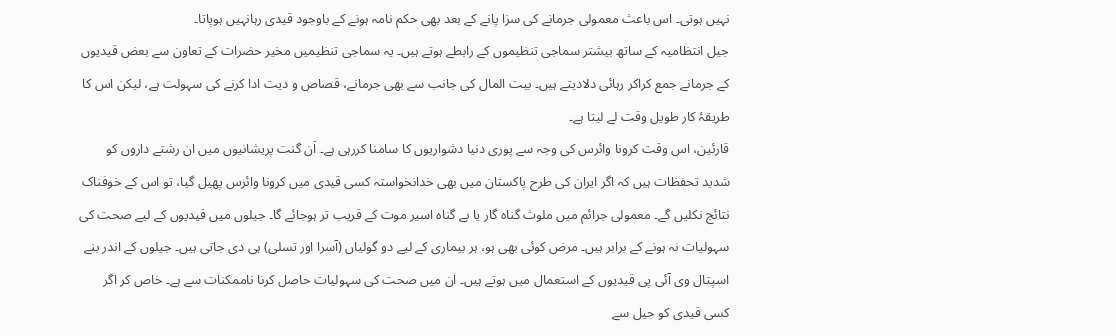نہیں ہوتی۔ اس باعث معمولی جرمانے کی سزا پانے کے بعد بھی حکم نامہ ہونے کے باوجود قیدی رہانہیں ہوپاتا۔
جیل انتظامیہ کے ساتھ بیشتر سماجی تنظیموں کے رابطے ہوتے ہیں۔ یہ سماجی تنظیمیں مخیر حضرات کے تعاون سے بعض قیدیوں کے جرمانے جمع کراکر رہائی دلادیتے ہیں۔ بیت المال کی جانب سے بھی جرمانے، قصاص و دیت ادا کرنے کی سہولت ہے، لیکن اس کا طریقۂ کار طویل وقت لے لیتا ہے۔
قارئین، اس وقت کرونا وائرس کی وجہ سے پوری دنیا دشواریوں کا سامنا کررہی ہے۔ اَن گنت پریشانیوں میں ان رشتے داروں کو شدید تحفظات ہیں کہ اگر ایران کی طرح پاکستان میں بھی خدانخواستہ کسی قیدی میں کرونا وائرس پھیل گیا، تو اس کے خوفناک نتائج نکلیں گے۔ معمولی جرائم میں ملوث گناہ گار یا بے گناہ اسیر موت کے قریب تر ہوجائے گا۔ جیلوں میں قیدیوں کے لیے صحت کی سہولیات نہ ہونے کے برابر ہیں۔ مرض کوئی بھی ہو، ہر بیماری کے لیے دو گولیاں (آسرا اور تسلی) ہی دی جاتی ہیں۔ جیلوں کے اندر بنے اسپتال وی آئی پی قیدیوں کے استعمال میں ہوتے ہیں۔ ان میں صحت کی سہولیات حاصل کرنا ناممکنات سے ہے۔ خاص کر اگر کسی قیدی کو جیل سے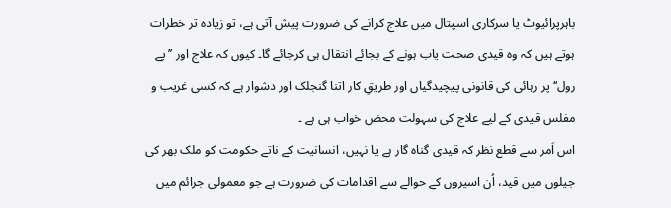باہرپرائیوٹ یا سرکاری اسپتال میں علاج کرانے کی ضرورت پیش آتی ہے، تو زیادہ تر خطرات ہوتے ہیں کہ وہ قیدی صحت یاب ہونے کے بجائے انتقال ہی کرجائے گا۔ کیوں کہ علاج اور ’’پے رول‘‘ پر رہائی کی قانونی پیچیدگیاں اور طریقِ کار اتنا گنجلک اور دشوار ہے کہ کسی غریب و مفلس قیدی کے لیے علاج کی سہولت محض خواب ہی ہے ۔
اس اَمر سے قطع نظر کہ قیدی گناہ گار ہے یا نہیں، انسانیت کے ناتے حکومت کو ملک بھر کی جیلوں میں قید، اُن اسیروں کے حوالے سے اقدامات کی ضرورت ہے جو معمولی جرائم میں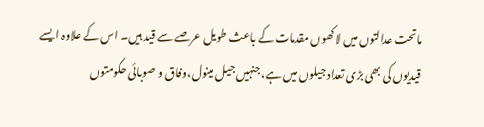ماتحت عدالتوں میں لاکھوں مقدمات کے باعث طویل عرصے سے قید ہیں۔ اس کے علاوہ ایسے قیدیوں کی بھی بڑی تعداد جیلوں میں ہے، جنہیں جیل مینول،وفاق و صوبائی حکومتوں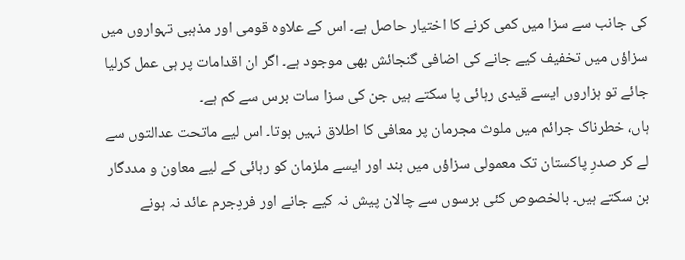کی جانب سے سزا میں کمی کرنے کا اختیار حاصل ہے۔ اس کے علاوہ قومی اور مذہبی تہواروں میں سزاؤں میں تخفیف کیے جانے کی اضافی گنجائش بھی موجود ہے۔ اگر ان اقدامات پر ہی عمل کرلیا جائے تو ہزاروں ایسے قیدی رہائی پا سکتے ہیں جن کی سزا سات برس سے کم ہے۔
ہاں، خطرناک جرائم میں ملوث مجرمان پر معافی کا اطلاق نہیں ہوتا۔ اس لیے ماتحت عدالتوں سے لے کر صدرِ پاکستان تک معمولی سزاؤں میں بند اور ایسے ملزمان کو رہائی کے لیے معاون و مددگار بن سکتے ہیں۔ بالخصوص کئی برسوں سے چالان پیش نہ کیے جانے اور فردِجرم عائد نہ ہونے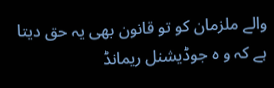والے ملزمان کو تو قانون بھی یہ حق دیتا ہے کہ و ہ جوڈیشنل ریمانڈ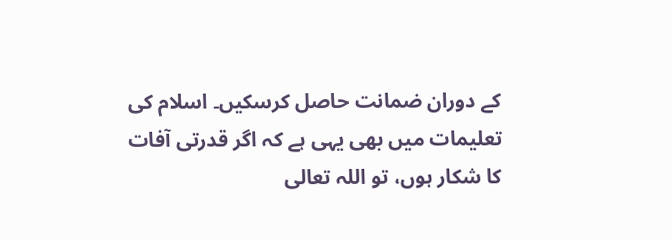کے دوران ضمانت حاصل کرسکیں۔ اسلام کی تعلیمات میں بھی یہی ہے کہ اگر قدرتی آفات کا شکار ہوں، تو اللہ تعالی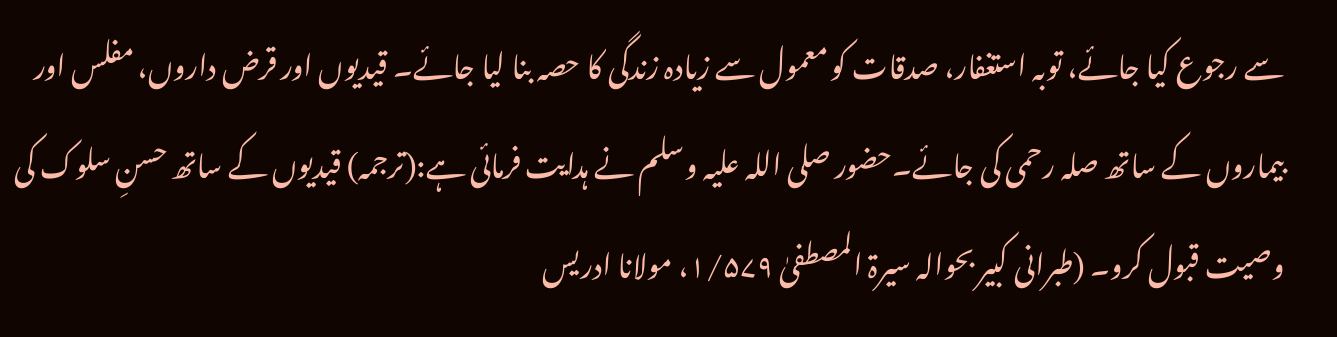سے رجوع کیا جائے، توبہ استغفار، صدقات کو معمول سے زیادہ زندگی کا حصہ بنا لیا جائے۔ قیدیوں اور قرض داروں، مفلس اور بیماروں کے ساتھ صلہ رحمی کی جائے۔حضور صلی اللہ علیہ وسلم نے ہدایت فرمائی ہے:(ترجمہ) قیدیوں کے ساتھ حسنِ سلوک کی وصیت قبول کرو۔ (طبرانی کبیر بحوالہ سیرۃ المصطفیٰ ۱/۵۷۹، مولانا ادریس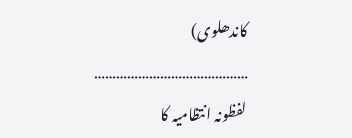کاندھلوی)
……………………………………
لفظونہ انتظامیہ کا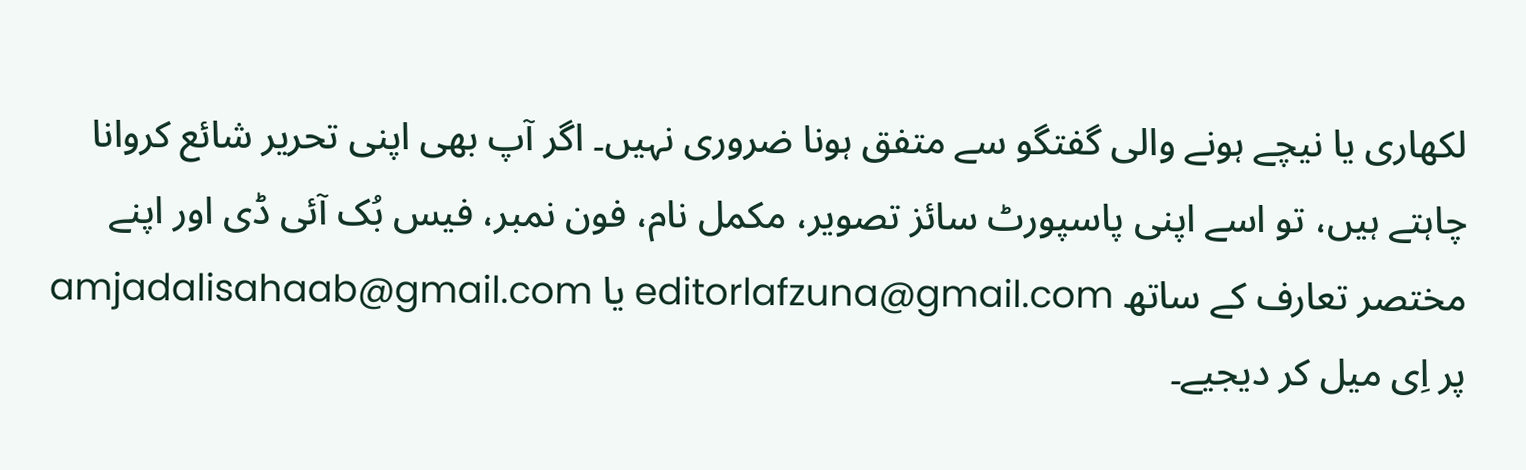لکھاری یا نیچے ہونے والی گفتگو سے متفق ہونا ضروری نہیں۔ اگر آپ بھی اپنی تحریر شائع کروانا چاہتے ہیں، تو اسے اپنی پاسپورٹ سائز تصویر، مکمل نام، فون نمبر، فیس بُک آئی ڈی اور اپنے مختصر تعارف کے ساتھ editorlafzuna@gmail.com یا amjadalisahaab@gmail.com پر اِی میل کر دیجیے۔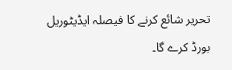تحریر شائع کرنے کا فیصلہ ایڈیٹوریل بورڈ کرے گا۔